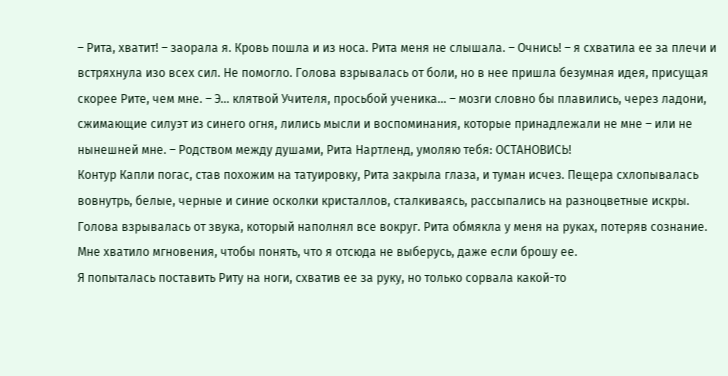– Рита, хватит! – заорала я. Кровь пошла и из носа. Рита меня не слышала. – Очнись! – я схватила ее за плечи и встряхнула изо всех сил. Не помогло. Голова взрывалась от боли, но в нее пришла безумная идея, присущая скорее Рите, чем мне. – Э… клятвой Учителя, просьбой ученика… – мозги словно бы плавились, через ладони, сжимающие силуэт из синего огня, лились мысли и воспоминания, которые принадлежали не мне – или не нынешней мне. – Родством между душами, Рита Нартленд, умоляю тебя: ОСТАНОВИСЬ!
Контур Капли погас, став похожим на татуировку, Рита закрыла глаза, и туман исчез. Пещера схлопывалась вовнутрь, белые, черные и синие осколки кристаллов, сталкиваясь, рассыпались на разноцветные искры. Голова взрывалась от звука, который наполнял все вокруг. Рита обмякла у меня на руках, потеряв сознание. Мне хватило мгновения, чтобы понять, что я отсюда не выберусь, даже если брошу ее.
Я попыталась поставить Риту на ноги, схватив ее за руку, но только сорвала какой-то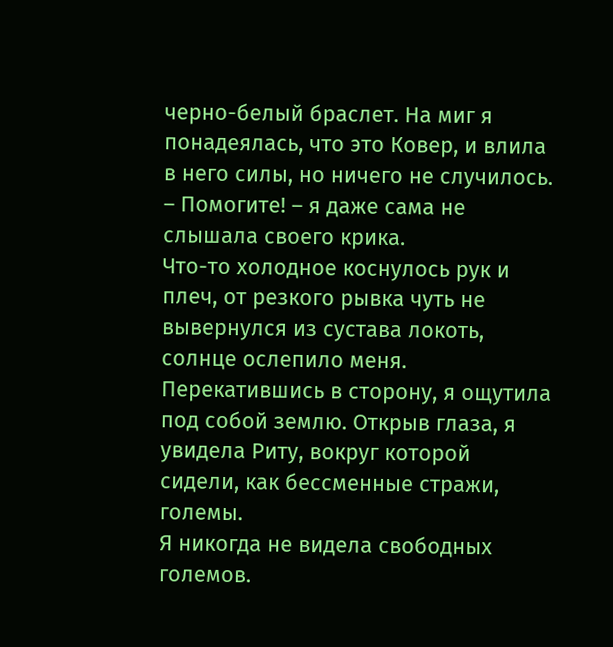черно-белый браслет. На миг я понадеялась, что это Ковер, и влила в него силы, но ничего не случилось.
– Помогите! – я даже сама не слышала своего крика.
Что-то холодное коснулось рук и плеч, от резкого рывка чуть не вывернулся из сустава локоть, солнце ослепило меня. Перекатившись в сторону, я ощутила под собой землю. Открыв глаза, я увидела Риту, вокруг которой сидели, как бессменные стражи, големы.
Я никогда не видела свободных големов.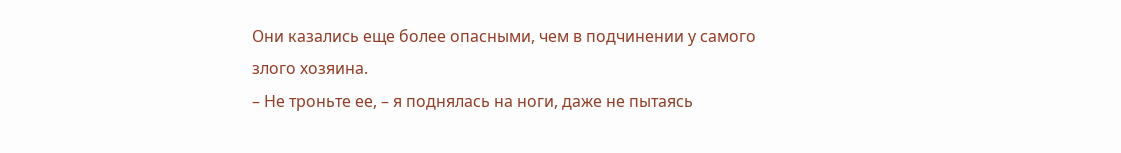Они казались еще более опасными, чем в подчинении у самого злого хозяина.
– Не троньте ее, – я поднялась на ноги, даже не пытаясь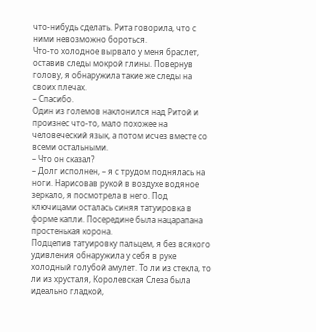что-нибудь сделать. Рита говорила, что с ними невозможно бороться.
Что-то холодное вырвало у меня браслет, оставив следы мокрой глины. Повернув голову, я обнаружила такие же следы на своих плечах.
– Спасибо.
Один из големов наклонился над Ритой и произнес что-то, мало похожее на человеческий язык, а потом исчез вместе со всеми остальными.
– Что он сказал?
– Долг исполнен, – я с трудом поднялась на ноги. Нарисовав рукой в воздухе водяное зеркало, я посмотрела в него. Под ключицами осталась синяя татуировка в форме капли. Посередине была нацарапана простенькая корона.
Подцепив татуировку пальцем, я без всякого удивления обнаружила у себя в руке холодный голубой амулет. То ли из стекла, то ли из хрусталя, Королевская Слеза была идеально гладкой,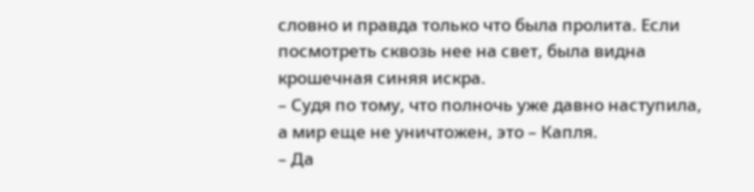словно и правда только что была пролита. Если посмотреть сквозь нее на свет, была видна крошечная синяя искра.
– Судя по тому, что полночь уже давно наступила, а мир еще не уничтожен, это – Капля.
– Да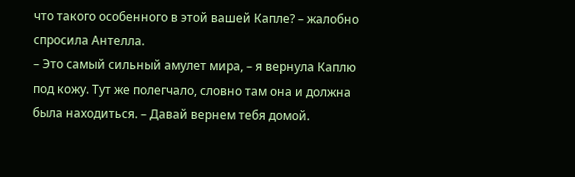что такого особенного в этой вашей Капле? – жалобно спросила Антелла.
– Это самый сильный амулет мира, – я вернула Каплю под кожу. Тут же полегчало, словно там она и должна была находиться. – Давай вернем тебя домой.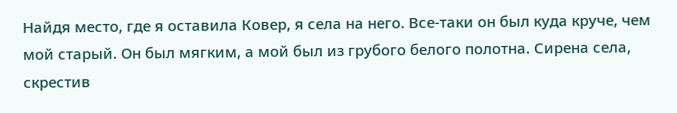Найдя место, где я оставила Ковер, я села на него. Все-таки он был куда круче, чем мой старый. Он был мягким, а мой был из грубого белого полотна. Сирена села, скрестив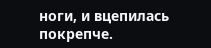ноги, и вцепилась покрепче.